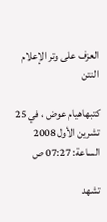العزف على وتر الإعلام النتن

كتبهاهيام عوض ، في 25 تشرين الأول 2008 الساعة: 07:27 ص

تشهد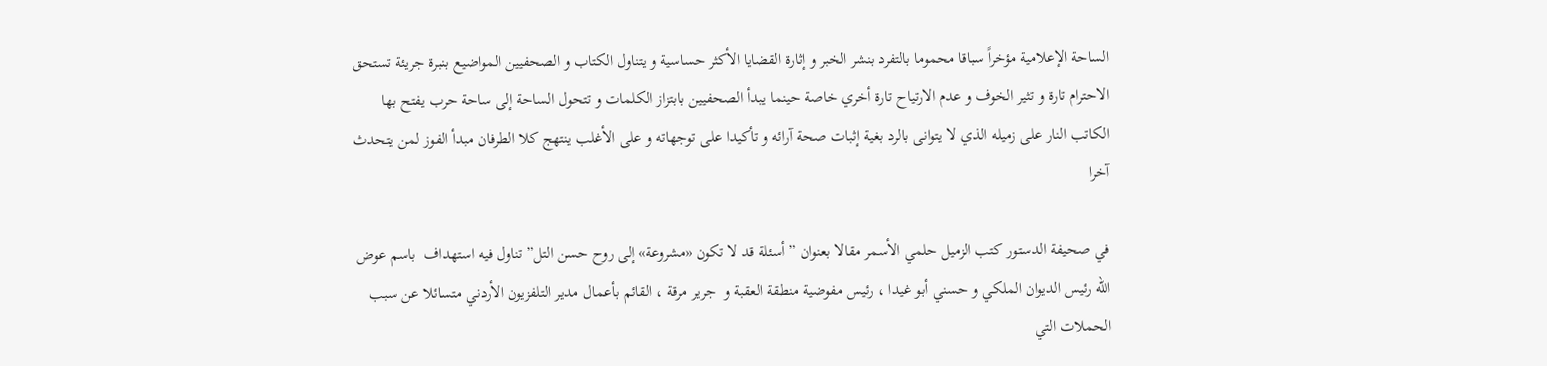الساحة الإعلامية مؤخراً سباقا محموما بالتفرد بنشر الخبر و إثارة القضايا الأكثر حساسية و يتناول الكتاب و الصحفيين المواضيع بنبرة جريئة تستحق الاحترام تارة و تثير الخوف و عدم الارتياح تارة أخري خاصة حينما يبدأ الصحفيين بابتزاز الكلمات و تتحول الساحة إلى ساحة حرب يفتح بها الكاتب النار على زميله الذي لا يتوانى بالرد بغية إثبات صحة آرائه و تأكيدا على توجهاته و على الأغلب ينتهج كلا الطرفان مبدأ الفوز لمن يتحدث آخرا

في صحيفة الدستور كتب الزميل حلمي الأسمر مقالا بعنوان ” أسئلة قد لا تكون «مشروعة» إلى روح حسن التل” تناول فيه استهداف  باسم عوض الله رئيس الديوان الملكي و حسني أبو غيدا ، رئيس مفوضية منطقة العقبة و  جرير مرقة ، القائم بأعمال مدير التلفزيون الأردني متسائلا عن سبب الحملات التي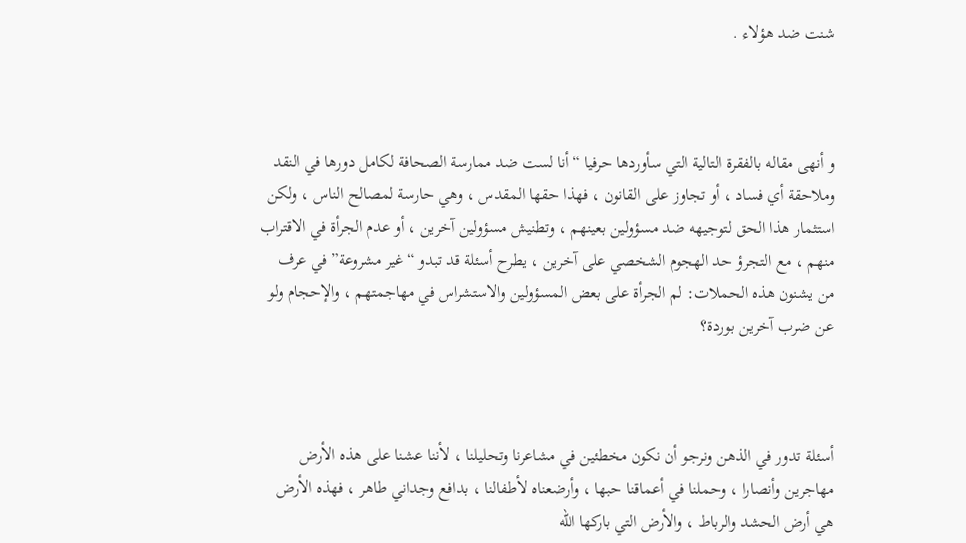شنت ضد هؤلاء .



و أنهى مقاله بالفقرة التالية التي سأوردها حرفيا “أنا لست ضد ممارسة الصحافة لكامل دورها في النقد وملاحقة أي فساد ، أو تجاوز على القانون ، فهذا حقها المقدس ، وهي حارسة لمصالح الناس ، ولكن استثمار هذا الحق لتوجيهه ضد مسؤولين بعينهم ، وتطنيش مسؤولين آخرين ، أو عدم الجرأة في الاقتراب منهم ، مع التجرؤ حد الهجوم الشخصي على آخرين ، يطرح أسئلة قد تبدو “غير مشروعة” في عرف من يشنون هذه الحملات: لم الجرأة على بعض المسؤولين والاستشراس في مهاجمتهم ، والإحجام ولو عن ضرب آخرين بوردة؟



أسئلة تدور في الذهن ونرجو أن نكون مخطئين في مشاعرنا وتحليلنا ، لأننا عشنا على هذه الأرض مهاجرين وأنصارا ، وحملنا في أعماقنا حبها ، وأرضعناه لأطفالنا ، بدافع وجداني طاهر ، فهذه الأرض هي أرض الحشد والرباط ، والأرض التي باركها الله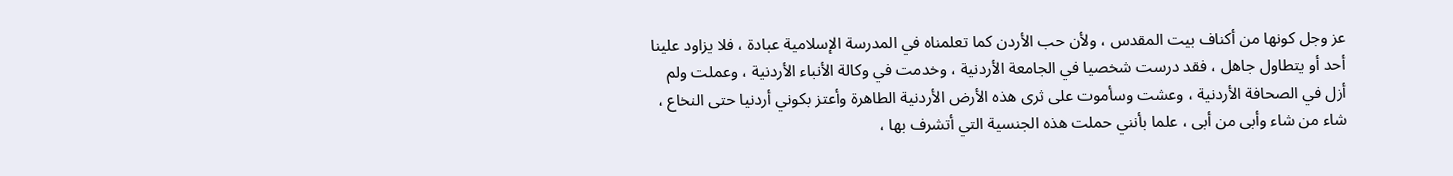عز وجل كونها من أكناف بيت المقدس ، ولأن حب الأردن كما تعلمناه في المدرسة الإسلامية عبادة ، فلا يزاود علينا أحد أو يتطاول جاهل ، فقد درست شخصيا في الجامعة الأردنية ، وخدمت في وكالة الأنباء الأردنية ، وعملت ولم أزل في الصحافة الأردنية ، وعشت وسأموت على ثرى هذه الأرض الأردنية الطاهرة وأعتز بكوني أردنيا حتى النخاع ، شاء من شاء وأبى من أبى ، علما بأنني حملت هذه الجنسية التي أتشرف بها ،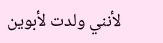لأنني ولدت لأبوين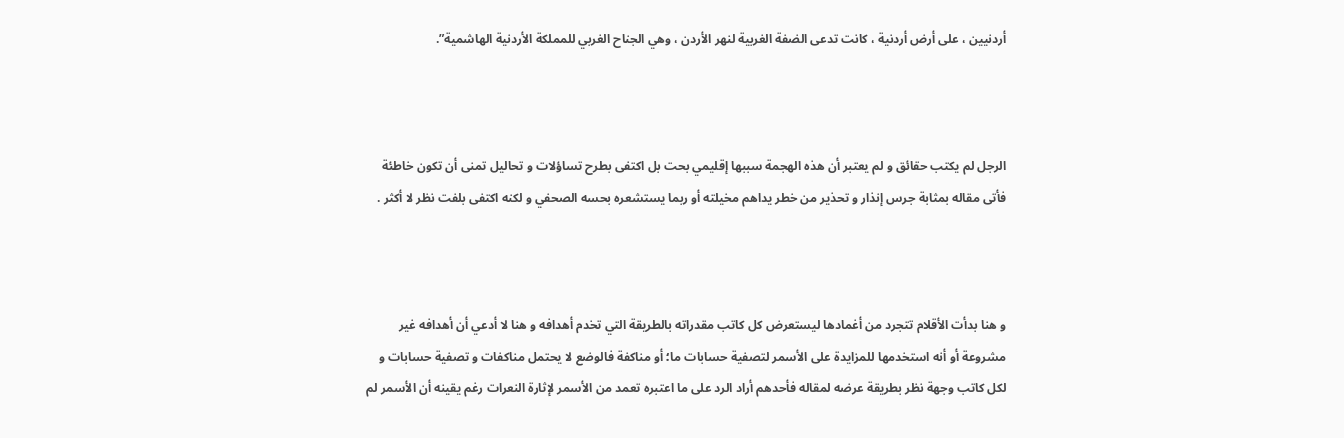أردنيين ، على أرض أردنية ، كانت تدعى الضفة الغربية لنهر الأردن ، وهي الجناح الغربي للمملكة الأردنية الهاشمية”.



الرجل لم يكتب حقائق و لم يعتبر أن هذه الهجمة سببها إقليمي بحت بل اكتفى بطرح تساؤلات و تحاليل تمنى أن تكون خاطئة فأتى مقاله بمثابة جرس إنذار و تحذير من خطر يداهم مخيلته أو ربما يستشعره بحسه الصحفي و لكنه اكتفى بلفت نظر لا أكثر .



و هنا بدأت الأقلام تتجرد من أغمادها ليستعرض كل كاتب مقدراته بالطريقة التي تخدم أهدافه و هنا لا أدعي أن أهدافه غير مشروعة أو أنه استخدمها للمزايدة على الأسمر لتصفية حسابات ما؛ أو مناكفة فالوضع لا يحتمل مناكفات و تصفية حسابات و لكل كاتب وجهة نظر بطريقة عرضه لمقاله فأحدهم أراد الرد على ما اعتبره تعمد من الأسمر لإثارة النعرات رغم يقينه أن الأسمر لم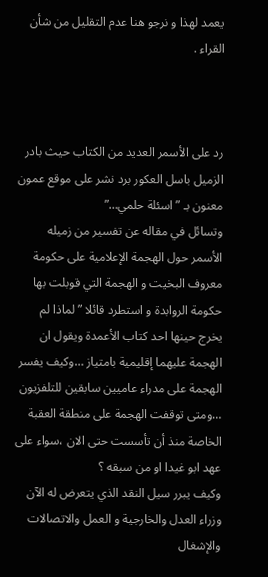يعمد لهذا و نرجو هنا عدم التقليل من شأن القراء .



رد على الأسمر العديد من الكتاب حيث بادر الزميل باسل العكور برد نشر على موقع عمون معنون بـ ” اسئلة حلمي…”
وتسائل في مقاله عن تفسير من زميله الأسمر حول الهجمة الإعلامية على حكومة معروف البخيت و الهجمة التي قوبلت بها حكومة الروابدة و استطرد قائلا ” لماذا لم يخرج حينها احد كتاب الأعمدة ويقول ان الهجمة عليهما إقليمية بامتياز …وكيف يفسر الهجمة على مدراء عاميين سابقين للتلفزيون …ومتى توقفت الهجمة على منطقة العقبة الخاصة منذ أن تأسست حتى الان ،سواء على عهد ابو غيدا او من سبقه ؟
وكيف يبرر سيل النقد الذي يتعرض له الآن وزراء العدل والخارجية و العمل والاتصالات والإشغال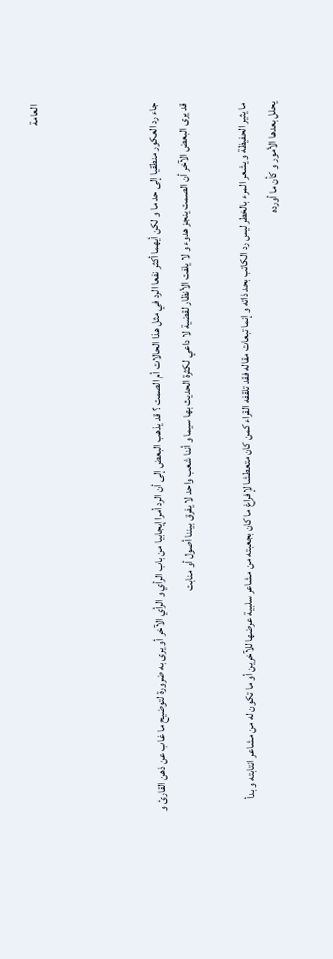العامة



جاء رد العكور منطقيا إلى حد ما و لكن أيهما أكثر نفعا الرد في مثل هذا الحالات أم الصمت ؟ قد يذهب البعض إلى أن الرد أمرا إيجابيا من باب الرأي و الرأي الآخر أو يرى به ضرورة لتوضيح ما غاب عن ذهن القارئ و قد يرى البعض الآخر أن الصمت ينجز هدوء و لا يلفت الأنظار لقضية لا داعي لكثرة الحديث بها سيما و أننا شعب واحد لا يفرق بيننا أصول أو منابت

ما يثير الحفيظة و يشعر المرء بالخطر ليس رد الكاتب بحد ذاته و إنما تبعات مقاله فقد تلقفه القراء كمن كان متعطشا لإفراغ ما كان بجعبته من مشاعر سلبية عرضها للآخرين أو ما تكون له من مشاعر انتابته و بدأ يحلل بعدها الأمور و كأن ما أورده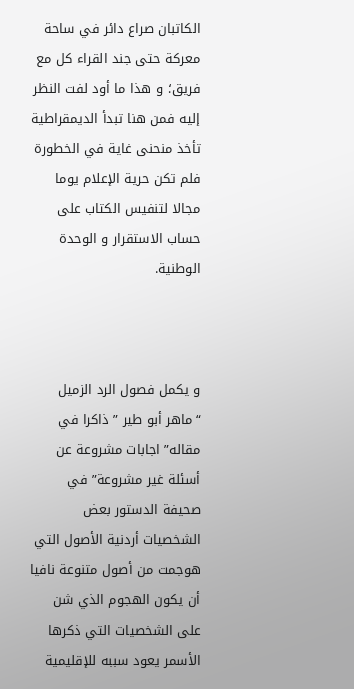الكاتبان صراع دائر في ساحة معركة حتى جند القراء كل مع فريق؛ و هذا ما أود لفت النظر إليه فمن هنا تبدأ الديمقراطية تأخذ منحنى غاية في الخطورة فلم تكن حرية الإعلام يوما مجالا لتنفيس الكتاب على حساب الاستقرار و الوحدة الوطنية.



و يكمل فصول الرد الزميل “ماهر أبو طير ” ذاكرا في مقاله” اجابات مشروعة عن أسئلة غير مشروعة” في صحيفة الدستور بعض الشخصيات أردنية الأصول التي هوجمت من أصول متنوعة نافيا أن يكون الهجوم الذي شن على الشخصيات التي ذكرها الأسمر يعود سببه للإقليمية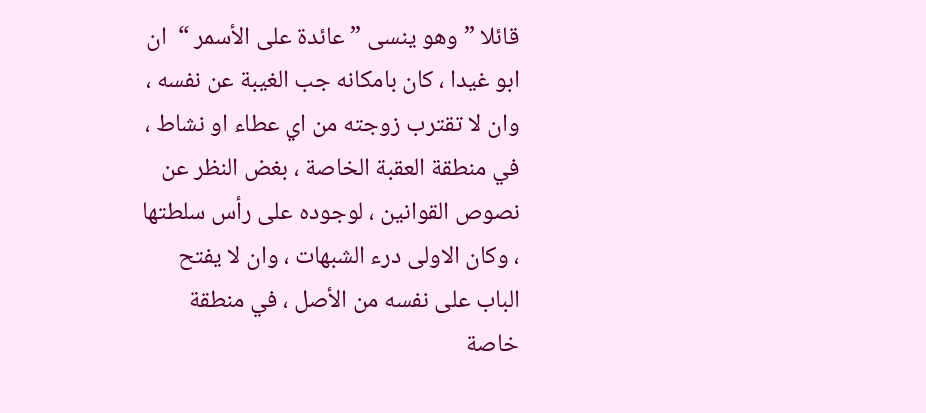قائلا ” وهو ينسى ” عائدة على الأسمر “  ان ابو غيدا ، كان بامكانه جب الغيبة عن نفسه ، وان لا تقترب زوجته من اي عطاء او نشاط ، في منطقة العقبة الخاصة ، بغض النظر عن نصوص القوانين ، لوجوده على رأس سلطتها ، وكان الاولى درء الشبهات ، وان لا يفتح الباب على نفسه من الأصل ، في منطقة خاصة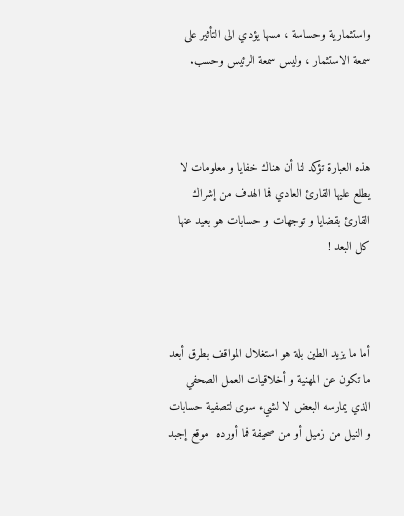واستثمارية وحساسة ، مسها يؤدي الى التأثير على سمعة الاستثمار ، وليس سمعة الرئيس وحسب.



هذه العبارة تؤكد لنا أن هناك خفايا و معلومات لا يطلع عليها القارئ العادي فما الهدف من إشراك القارئ بقضايا و توجهات و حسابات هو بعيد عنها كل البعد !



أما ما يزيد الطين بلة هو استغلال المواقف بطرق أبعد ما تكون عن المهنية و أخلاقيات العمل الصحفي الذي يمارسه البعض لا لشيء سوى لتصفية حسابات و النيل من زميل أو من صحيفة فما أورده  موقع إجبد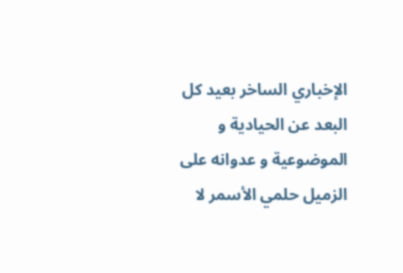الإخباري الساخر بعيد كل البعد عن الحيادية و الموضوعية و عدوانه على الزميل حلمي الأسمر لا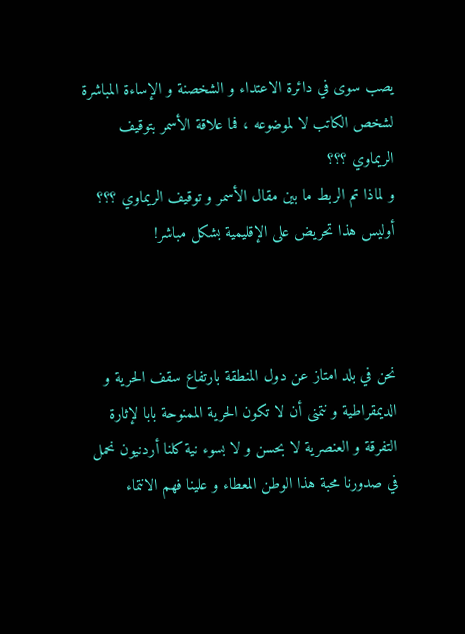يصب سوى في دائرة الاعتداء و الشخصنة و الإساءة المباشرة لشخص الكاتب لا لموضوعه ، فما علاقة الأسمر بتوقيف الريماوي ؟؟؟
و لماذا تم الربط ما بين مقال الأسمر و توقيف الريماوي ؟؟؟ أوليس هذا تحريض على الإقليمية بشكل مباشر!



نحن في بلد امتاز عن دول المنطقة بارتفاع سقف الحرية و الديمقراطية و نتمنى أن لا تكون الحرية الممنوحة بابا لإثارة التفرقة و العنصرية لا بحسن و لا بسوء نية كلنا أردنيون نحمل في صدورنا محبة هذا الوطن المعطاء و علينا فهم الانتماء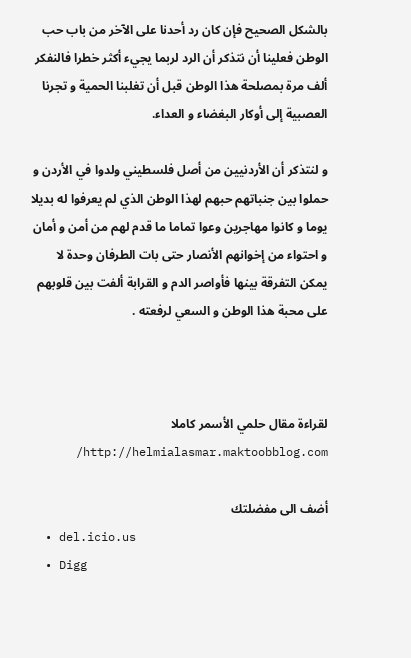بالشكل الصحيح فإن كان رد أحدنا على الآخر من باب حب الوطن فعلينا أن نتذكر أن الرد لربما يجيء أكثر خطرا فالنفكر ألف مرة بمصلحة هذا الوطن قبل أن تغلبنا الحمية و تجرنا العصبية إلى أوكار البغضاء و العداء.

و لنتذكر أن الأردنيين من أصل فلسطيني ولدوا في الأردن و حملوا بين جنباتهم حبهم لهذا الوطن الذي لم يعرفوا له بديلا يوما و كانوا مهاجرين وعوا تماما ما قدم لهم من أمن و أمان و احتواء من إخوانهم الأنصار حتى بات الطرفان وحدة لا يمكن التفرقة بينها فأواصر الدم و القرابة ألفت بين قلوبهم على محبة هذا الوطن و السعي لرفعته .



لقراءة مقال حلمي الأسمر كاملا http://helmialasmar.maktoobblog.com/

أضف الى مفضلتك
  • del.icio.us
  • Digg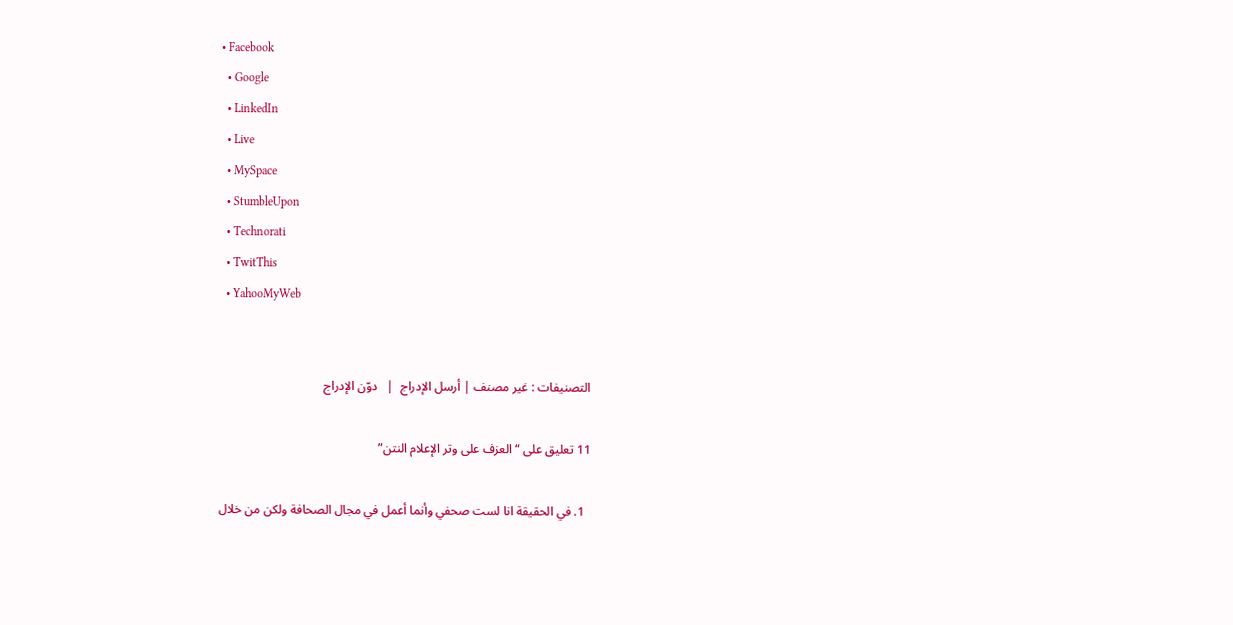• Facebook
  • Google
  • LinkedIn
  • Live
  • MySpace
  • StumbleUpon
  • Technorati
  • TwitThis
  • YahooMyWeb


التصنيفات : غير مصنف | أرسل الإدراج  |   دوّن الإدراج

11 تعليق على “العزف على وتر الإعلام النتن”

  1. في الحقيقة انا لست صحفي وأنما أعمل في مجال الصحافة ولكن من خلال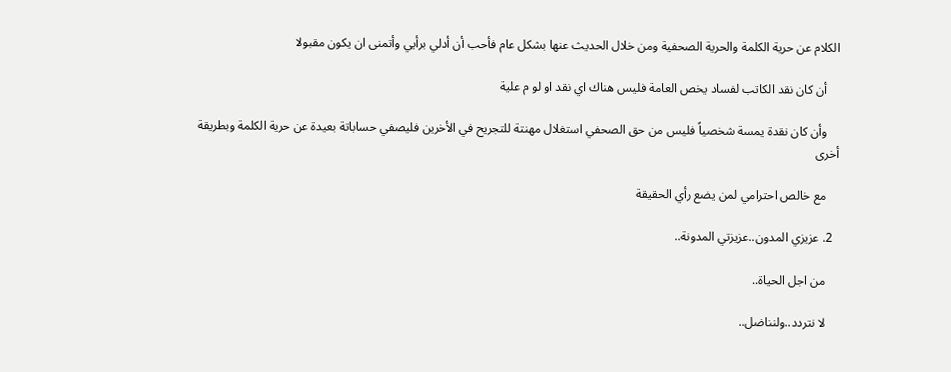الكلام عن حرية الكلمة والحرية الصحفية ومن خلال الحديث عنها بشكل عام فأحب أن أدلي برأيي وأتمنى ان يكون مقبولا

    أن كان نقد الكاتب لفساد يخص العامة فليس هناك اي نقد او لو م علية

    وأن كان نقدة يمسة شخصياً فليس من حق الصحفي استغلال مهنتة للتجريح في الأخرين فليصفي حساباتة بعيدة عن حرية الكلمة وبطريقة أخرى

    مع خالص احترامي لمن يضع رأي الحقيقة

  2. عزيزي المدون..عزيزتي المدونة..

    من اجل الحياة..

    لا نتردد..ولنناضل..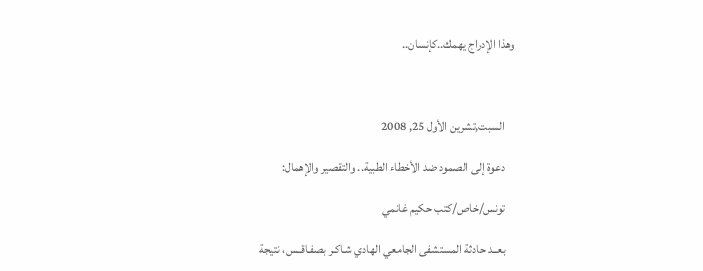وهذا الإدراج يهمك..كإنسان..



    السبت,تشرين الأول 25, 2008

    دعوة إلى الصمود ضد الأخطاء الطبية.. والتقصير والإهمال:

    تونس/خاص/كتب حكيم غانمي

    بعــد حادثة المستشفى الجامعي الهادي شـاكـر بصفـاقــس، نتيجة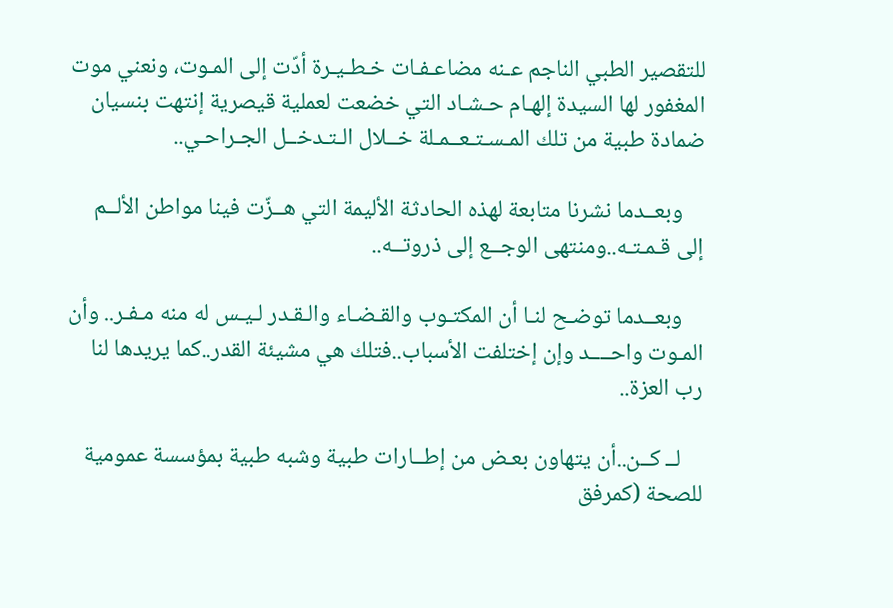للتقصير الطبي الناجم عـنه مضاعـفـات خـطـيـرة أدّت إلى المـوت، ونعني موت المغفور لها السيدة إلهـام حـشـاد التي خضعت لعملية قيصرية إنتهت بنسيان ضمادة طبية من تلك المـسـتـعــمـلة خــلال الـتـدخــل الجـراحـي..

    وبعــدما نشرنا متابعة لهذه الحادثة الأليمة التي هــزّت فينا مواطن الألــم إلى قـمـتـه..ومنتهى الوجــع إلى ذروتــه..

    وبعــدما توضـح لنـا أن المكتـوب والقـضـاء والـقـدر لـيـس له منه مـفـر.. وأن المـوت واحــــد وإن إختلفت الأسباب..فتلك هي مشيئة القدر..كما يريدها لنا رب العزة..

    لــ كــن..أن يتهاون بعـض من إطــارات طبية وشبه طبية بمؤسسة عمومية للصحة (كمرفق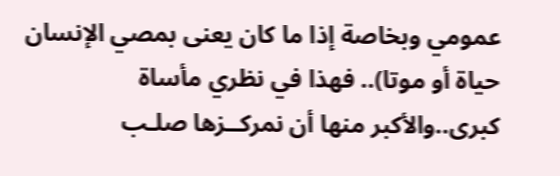عمومي وبخاصة إذا ما كان يعنى بمصي الإنسان حياة أو موتا).. فهذا في نظري مأساة كبرى..والأكبر منها أن نمركــزها صلـب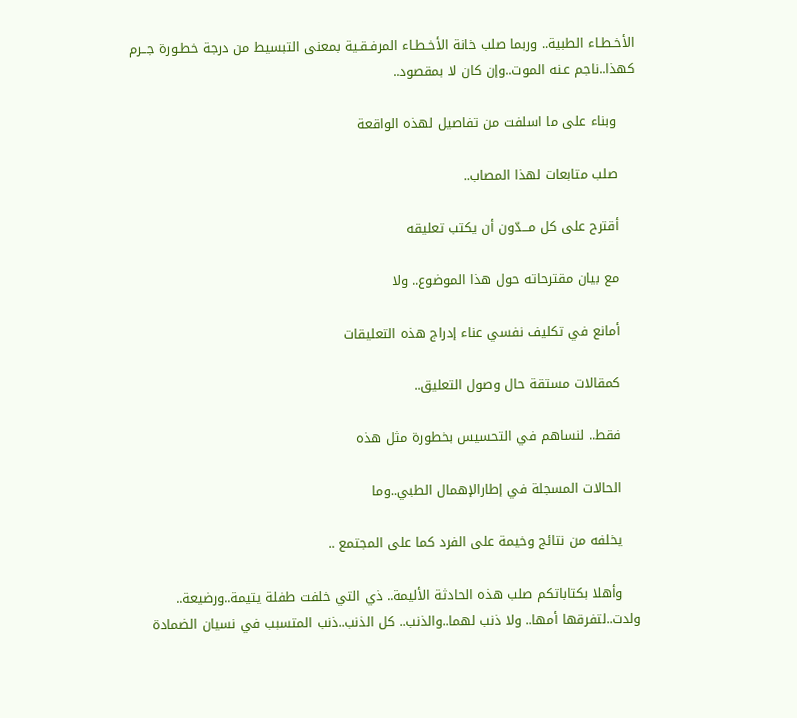الأخـطـاء الطبية.. وربما صلب خانة الأخـطـاء المرفـقـية بمعنى التبسيط من درجة خطـورة جــرم كهذا..ناجم عـنه الموت..وإن كان لا بمقصود..

    وبناء على ما اسلفت من تفاصيل لهذه الواقعة

    صلب متابعات لهذا المصاب..

    أقترح على كل مـــدّون أن يكتب تعليقه

    مع بيان مقترحاته حول هذا الموضوع.. ولا

    أمانع في تكليف نفسي عناء إدراج هذه التعليقات

    كمقالات مستقة حال وصول التعليق..

    فقط.. لنساهم في التحسيس بخطورة مثل هذه

    الحالات المسجلة في إطارالإهمال الطبي..وما

    يخلفه من نتائج وخيمة على الفرد كما على المجتمع ..

    وأهلا بكتاباتكم صلب هذه الحادثة الأليمة.. ذي التي خلفت طفلة يتيمة..ورضيعة.. ولدت..لتفرقها أمها.. ولا ذنب لهما..والذنب.. كل الذنب..ذنب المتسبب في نسيان الضمادة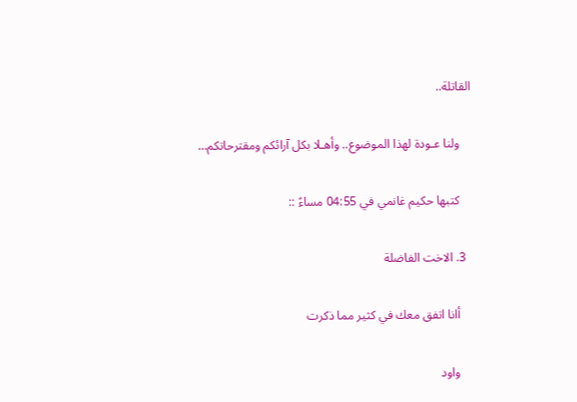القاتلة..

    ولنا عـودة لهذا الموضوع.. وأهـلا بكل آرائكم ومقترحاتكم…

    كتبها حكيم غانمي في 04:55 مساءً ::

  3. الاخت الفاضلة

    أانا اتفق معك في كثير مما ذكرت

    واود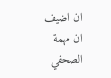ان اضيف ان مهمة الصحفي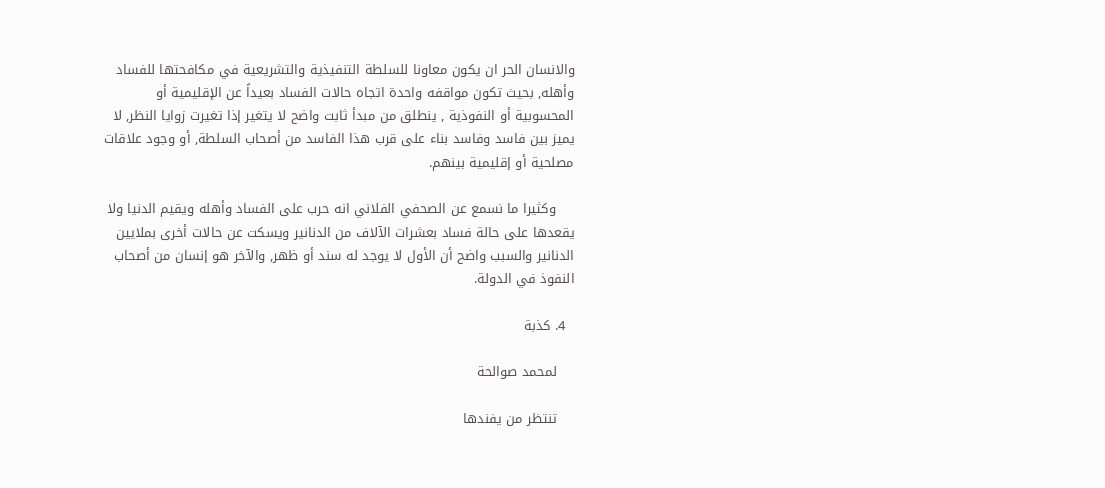والانسان الحر ان يكون معاونا للسلطة التنفيذية والتشريعية في مكافحتها للفساد وأهله, بحيث تكون مواقفه واحدة اتجاه حالات الفساد بعيداً عن الإقليمية أو المحسوبية أو النفوذية , ينطلق من مبدأ ثابت واضح لا يتغير إذا تغيرت زوايا النظر, لا يميز بين فاسد وفاسد بناء على قرب هذا الفاسد من أصحاب السلطة, أو وجود علاقات مصلحية أو إقليمية بينهم.

    وكثيرا ما نسمع عن الصحفي الفلاني انه حرب على الفساد وأهله ويقيم الدنيا ولا يقعدها على حالة فساد بعشرات الآلاف من الدنانير ويسكت عن حالات أخرى بملايين الدنانير والسبب واضح أن الأول لا يوجد له سند أو ظهر, والآخر هو إنسان من أصحاب النفوذ في الدولة.

  4. كذبة

    لمحمد صوالحة

    تنتظر من يفندها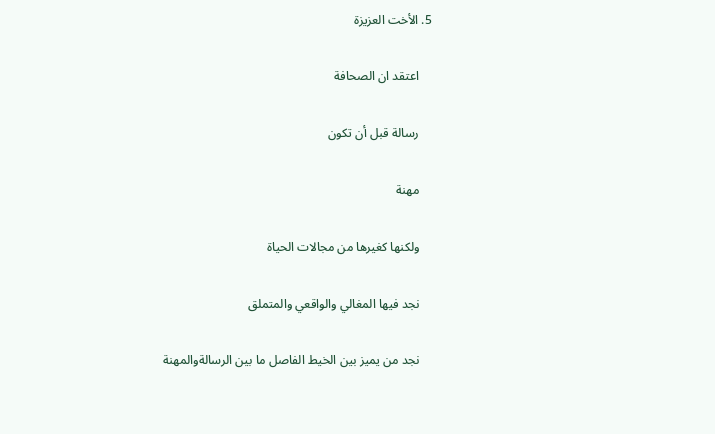5. الأخت العزيزة

    اعتقد ان الصحافة

    رسالة قبل أن تكون

    مهنة

    ولكنها كغيرها من مجالات الحياة

    نجد فيها المغالي والواقعي والمتملق

    نجد من يميز بين الخيط الفاصل ما بين الرسالةوالمهنة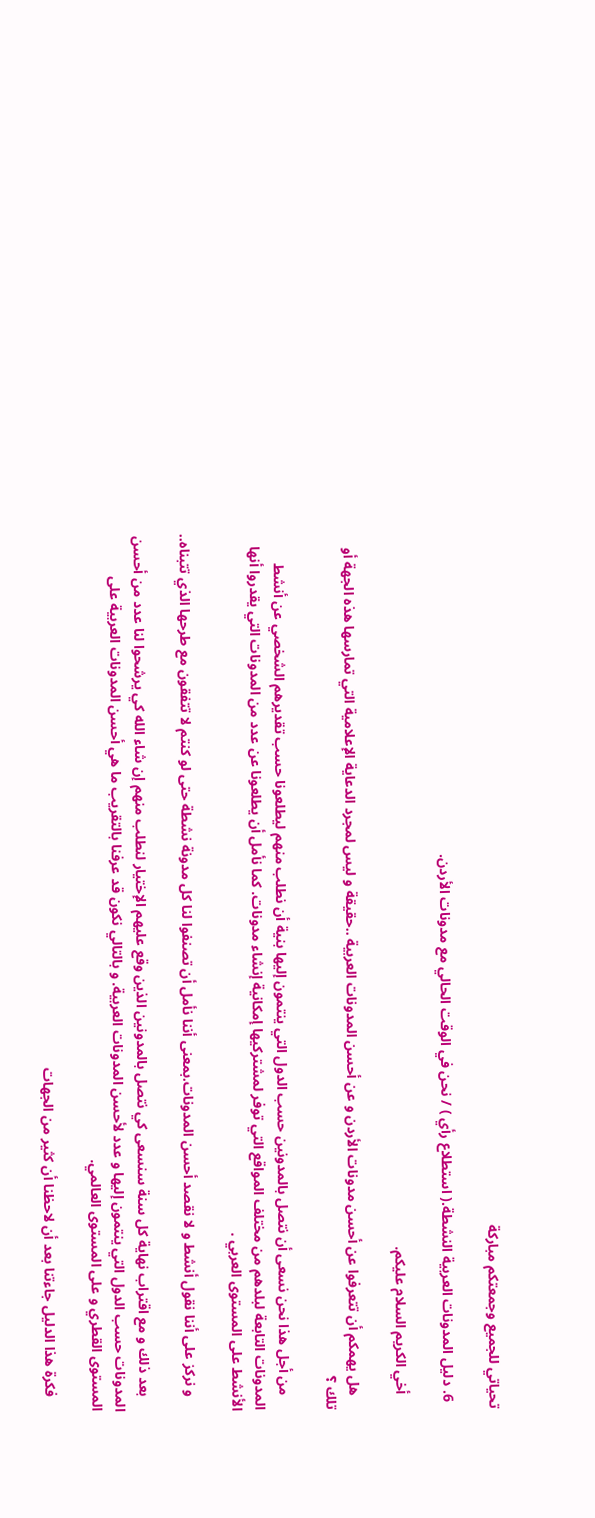تحياتي للجميع وجمعتكم مباركة

  6. دليل المدونات العربية النشطة.( استطلاع رأي ) / نحن في الوقت الحالي مع مدونات الأردن.

    أخي الكريم السلام عليكم.

    هل يهمكم أن تتعرفوا عن أحسن مدونات الأردن و عن أحسن المدونات العربية ..حقيقة و ليس لمجرد الدعاية الإعلامية التي تمارسها هذه الجهة أو تلك ؟

    من أجل هذا نحن نسعى أن نتصل بالمدونين حسب الدول التي ينتمون إليها بنية أن نطلب منهم ليطلعونا حسب تقديرهم الشخصي عن أنشط المدونات التابعة لبلدهم من مختلف المواقع التي توفر لمشتركيها إمكانية إنشاء مدونات. كما نأمل أن يطلعونا عن عدد من المدونات التي يقدروا أنها الأنشط على المستوى العربي .

    و نركز على أننا نقول أنشط و لا نقصد أحسن المدونات.بمعنى أننا نأمل أن تصنفوا لنا كل مدونة نشطة حتى لو كنتم لا تتفقون مع طرحها الذي تتبناه..

    بعد ذلك و مع اقتراب نهاية كل سنة سنسعى كي نتصل بالمدونين الذين وقع عليهم الإختيار لنطلب منهم إن شاء الله كي يرشحوا لنا عدد من أحسن المدونات حسب الدول التي ينتمون إليها و عدد لأحسن المدونات العربية. و بالتالي نكون قد عرفنا بالتقريب ما هي أحسن المدونات العربية على المستوى القطري و على المستوى العالمي.

    فكرة هذا الدليل جاءتنا بعد أن لاحظنا أن كثير من الجهات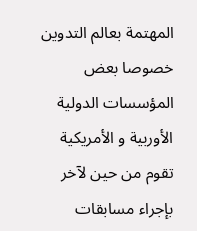المهتمة بعالم التدوين خصوصا بعض المؤسسات الدولية الأوربية و الأمريكية تقوم من حين لآخر بإجراء مسابقات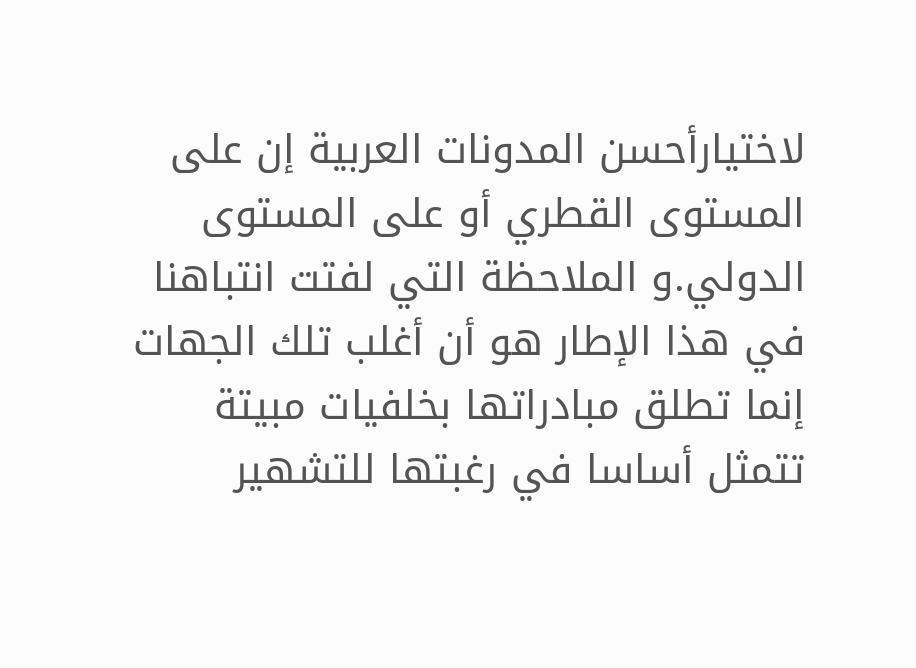لاختيارأحسن المدونات العربية إن على المستوى القطري أو على المستوى الدولي.و الملاحظة التي لفتت انتباهنا في هذا الإطار هو أن أغلب تلك الجهات إنما تطلق مبادراتها بخلفيات مبيتة تتمثل أساسا في رغبتها للتشهير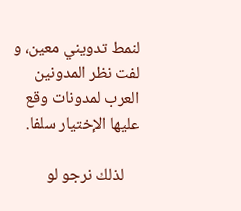لنمط تدويني معين، و لفت نظر المدونين العرب لمدونات وقع عليها الإختيار سلفا.

    لذلك نرجو لو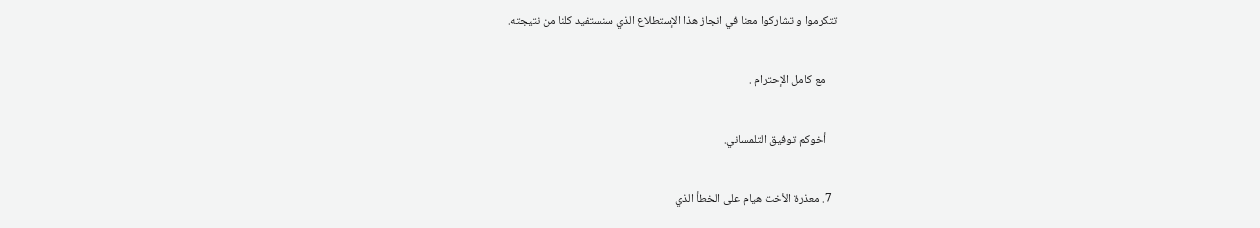تتكرموا و تشاركوا معنا في انجاز هذا الإستطلاع الذي سنستفيد كلنا من نتيجته.

    مع كامل الإحترام .

    أخوكم توفيق التلمساني.

  7. معذرة الأخت هيام على الخطأ الذي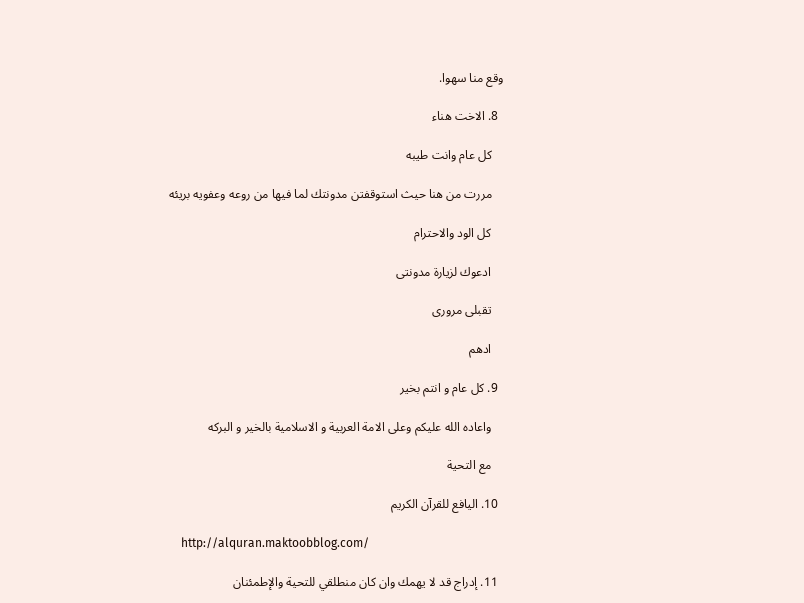وقع منا سهوا.

  8. الاخت هناء

    كل عام وانت طيبه

    مررت من هنا حيث استوقفتن مدونتك لما فيها من روعه وعفويه بريئه

    كل الود والاحترام

    ادعوك لزيارة مدونتى

    تقبلى مرورى

    ادهم

  9. كل عام و انتم بخير

    واعاده الله عليكم وعلى الامة العربية و الاسلامية بالخير و البركه

    مع التحية

  10. اليافع للقرآن الكريم

    http://alquran.maktoobblog.com/

  11. إدراج قد لا يهمك وان كان منطلقي للتحية والإطمئنان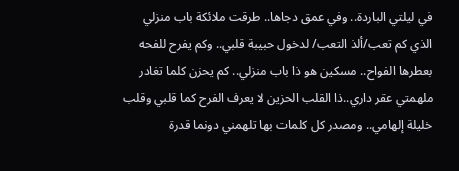في ليلتي الباردة.. وفي عمق دجاها.. طرقت ملائكة باب منزلي الذي كم تعب/ألذ التعب/ لدخول حبيبة قلبي.. وكم يفرح للفحه بعطرها الفواح.. مسكين هو ذا باب منزلي.. كم يحزن كلما تغادر ملهمتي عقر داري..ذا القلب الحزين لا يعرف الفرح كما قلبي وقلب خليلة إلهامي.. ومصدر كل كلمات بها تلهمني دونما قدرة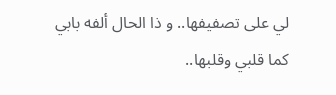لي على تصفيفها.. و ذا الحال ألفه بابي كما قلبي وقلبها..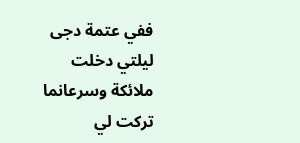ففي عتمة دجى ليلتي دخلت ملائكة وسرعانما تركت لي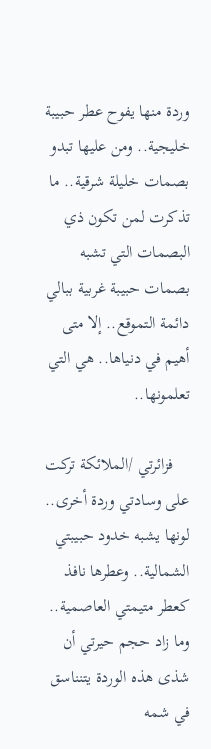وردة منها يفوح عطر حبيبة خليجية.. ومن عليها تبدو بصمات خليلة شرقية.. ما تذكرت لمن تكون ذي البصمات التي تشبه بصمات حبيبة غربية ببالي دائمة التموقع.. إلا متى أهيم في دنياها.. هي التي تعلمونها..

    فزائرتي /الملائكة تركت على وسادتي وردة أخرى.. لونها يشبه خدود حبيبتي الشمالية.. وعطرها نافذ كعطر متيمتي العاصمية.. وما زاد حجم حيرتي أن شذى هذه الوردة يتنناسق في شمه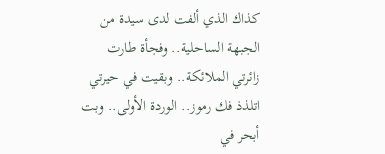كذاك الذي ألفت لدى سيدة من الجبهة الساحلية.. وفجأة طارت زائرتي الملائكة.. وبقيت في حيرتي اتلذذ فك رموز.. الوردة الأولى.. وبت أبحر في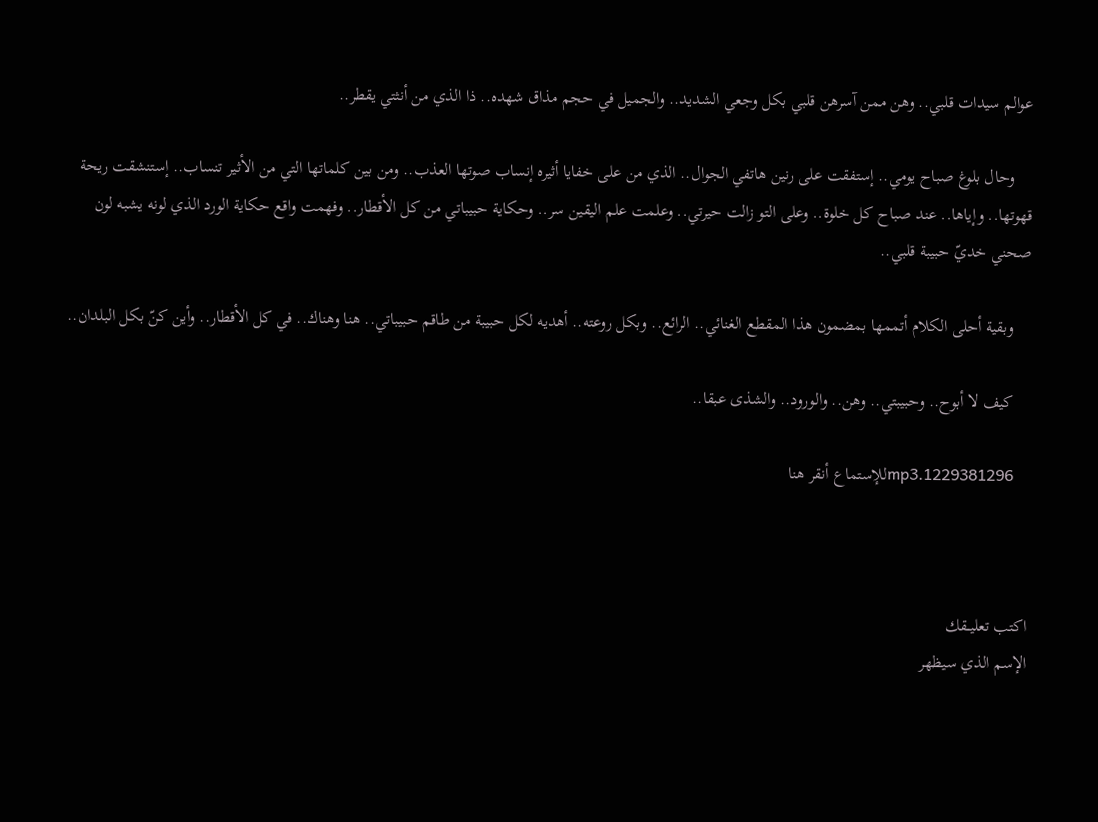عوالم سيدات قلبي.. وهن ممن آسرهن قلبي بكل وجعي الشديد.. والجميل في حجم مذاق شهده.. ذا الذي من أنثتي يقطر..

    وحال بلوغ صباح يومي.. إستفقت على رنين هاتفي الجوال.. الذي من على خفايا أثيره إنساب صوتها العذب.. ومن بين كلماتها التي من الأثير تنساب.. إستنشقت ريحة قهوتها.. وإياها.. عند صباح كل خلوة.. وعلى التو زالت حيرتي.. وعلمت علم اليقين سر.. وحكاية حبيباتي من كل الأقطار.. وفهمت واقع حكاية الورد الذي لونه يشبه لون صحني خديّ حبيبة قلبي..

    وبقية أحلى الكلام أتممها بمضمون هذا المقطع الغنائي.. الرائع.. وبكل روعته.. أهديه لكل حبيبة من طاقم حبيباتي.. هنا وهناك.. في كل الأقطار.. وأين كنّ بكل البلدان..

    كيف لا أبوح.. وحبيبتي.. وهن.. والورود.. والشذى عبقا..

    1229381296.mp3للإستماع أنقر هنا



اكتب تعليــقك
الإسم الذي سيظهر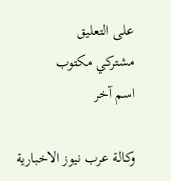على التعليق
مشتركي مكتوب
اسم آخر

وكالة عرب نيوز الاخبارية